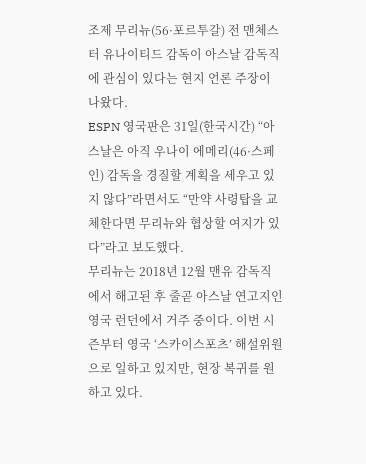조제 무리뉴(56·포르투갈) 전 맨체스터 유나이티드 감독이 아스날 감독직에 관심이 있다는 현지 언론 주장이 나왔다.
ESPN 영국판은 31일(한국시간) “아스날은 아직 우나이 에메리(46·스페인) 감독을 경질할 계획을 세우고 있지 않다”라면서도 “만약 사령탑을 교체한다면 무리뉴와 협상할 여지가 있다”라고 보도했다.
무리뉴는 2018년 12월 맨유 감독직에서 해고된 후 줄곧 아스날 연고지인 영국 런던에서 거주 중이다. 이번 시즌부터 영국 ‘스카이스포츠’ 해설위원으로 일하고 있지만, 현장 복귀를 원하고 있다.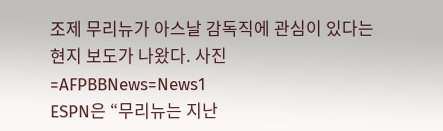조제 무리뉴가 아스날 감독직에 관심이 있다는 현지 보도가 나왔다. 사진=AFPBBNews=News1
ESPN은 “무리뉴는 지난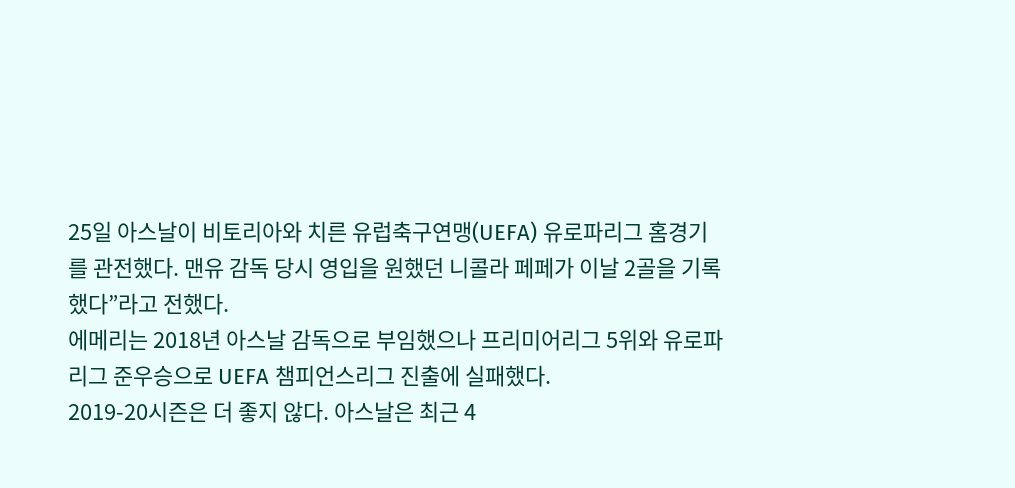25일 아스날이 비토리아와 치른 유럽축구연맹(UEFA) 유로파리그 홈경기를 관전했다. 맨유 감독 당시 영입을 원했던 니콜라 페페가 이날 2골을 기록했다”라고 전했다.
에메리는 2018년 아스날 감독으로 부임했으나 프리미어리그 5위와 유로파리그 준우승으로 UEFA 챔피언스리그 진출에 실패했다.
2019-20시즌은 더 좋지 않다. 아스날은 최근 4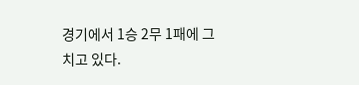경기에서 1승 2무 1패에 그치고 있다.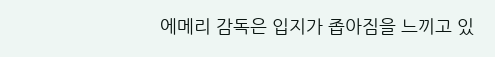에메리 감독은 입지가 좁아짐을 느끼고 있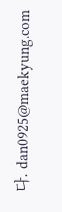다. dan0925@maekyung.com